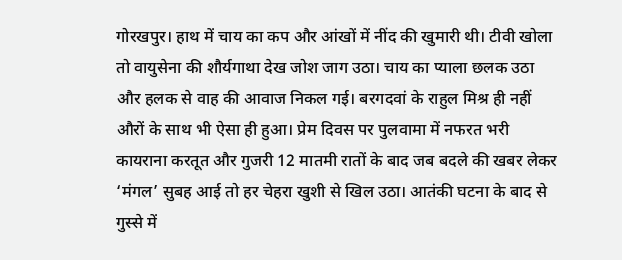गोरखपुर। हाथ में चाय का कप और आंखों में नींद की खुमारी थी। टीवी खोला तो वायुसेना की शौर्यगाथा देख जोश जाग उठा। चाय का प्याला छलक उठा और हलक से वाह की आवाज निकल गई। बरगदवां के राहुल मिश्र ही नहीं औरों के साथ भी ऐसा ही हुआ। प्रेम दिवस पर पुलवामा में नफरत भरी कायराना करतूत और गुजरी 12 मातमी रातों के बाद जब बदले की खबर लेकर ‘मंगल’ सुबह आई तो हर चेहरा खुशी से खिल उठा। आतंकी घटना के बाद से गुस्से में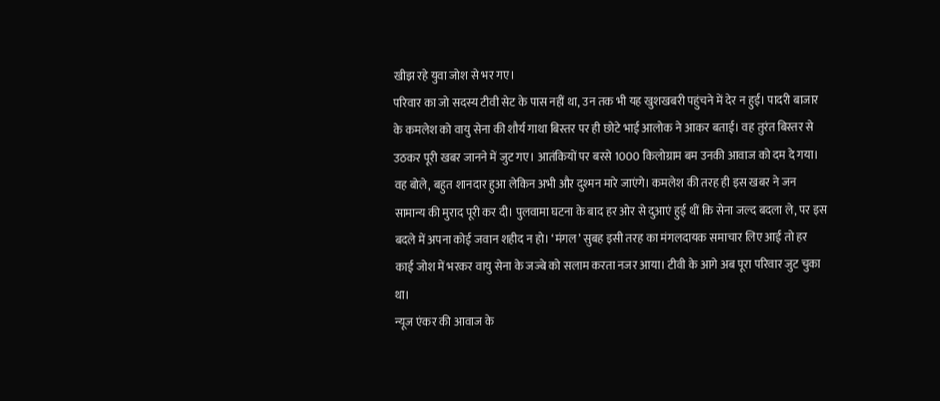खीझ रहे युवा जोश से भर गए।
परिवार का जो सदस्य टीवी सेट के पास नहीं था, उन तक भी यह खुशखबरी पहुंचने में देर न हुई। पादरी बाजार के कमलेश को वायु सेना की शौर्य गाथा बिस्तर पर ही छोटे भाई आलोक ने आकर बताई। वह तुरंत बिस्तर से उठकर पूरी खबर जानने में जुट गए। आतंकियों पर बरसे 1000 किलोग्राम बम उनकी आवाज को दम दे गया। वह बोले, बहुत शानदार हुआ लेकिन अभी और दुश्मन मारे जाएंगे। कमलेश की तरह ही इस खबर ने जन सामान्य की मुराद पूरी कर दी। पुलवामा घटना के बाद हर ओर से दुआएं हुई थीं कि सेना जल्द बदला ले, पर इस बदले में अपना कोई जवान शहीद न हो। ‘मंगल’ सुबह इसी तरह का मंगलदायक समाचार लिए आई तो हर काई जोश में भरकर वायु सेना के जज्बे को सलाम करता नजर आया। टीवी के आगे अब पूरा परिवार जुट चुका था।
न्यूज एंकर की आवाज के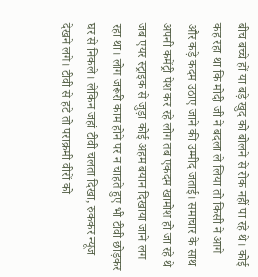बीच बच्चे हों या बड़े खुद को बोलने से रोक नहीं पा रहे थे। कोई कह रहा था कि मोदी जी ने बदला ले लिया तो किसी ने आगे और कड़े कदम उठाए जाने की उम्मीद जताई। समाचार के साथ अपनी कमेंट्री पेश कर रहे लोग तब एकदम खामोश हो जा रहे थे जब एयर स्ट्राइक से जुड़ा कोई अहम बयान दिखाया जाने लग रहा था। लोग जरूरी काम होने पर न चाहते हुए भी टीवी छोड़कर घर से निकले। लेकिन जहां टीवी चलता दिखा, रुककर न्यूज देखने लगे। टीवी से हटे तो पराक्रमी वीरों को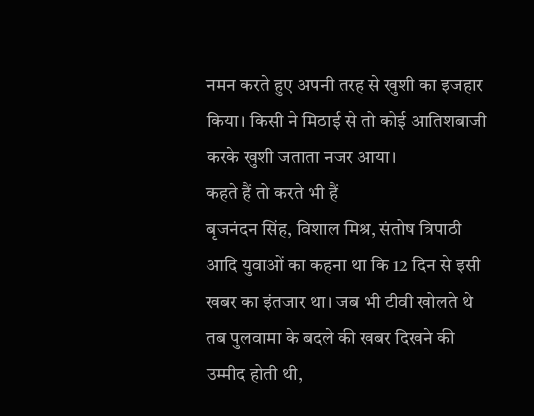नमन करते हुए अपनी तरह से खुशी का इजहार किया। किसी ने मिठाई से तो कोई आतिशबाजी करके खुशी जताता नजर आया।
कहते हैं तो करते भी हैं
बृजनंदन सिंह, विशाल मिश्र, संतोष त्रिपाठी आदि युवाओं का कहना था कि 12 दिन से इसी खबर का इंतजार था। जब भी टीवी खोलते थे तब पुलवामा के बदले की खबर दिखने की उम्मीद होती थी,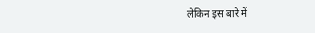लेकिन इस बारे में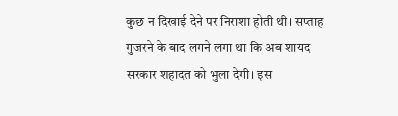कुछ न दिखाई देने पर निराशा होती थी। सप्ताह गुजरने के बाद लगने लगा था कि अब शायद सरकार शहादत को भुला देगी। इस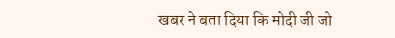खबर ने बता दिया कि मोदी जी जो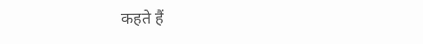कहते हैं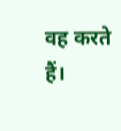वह करते हैं।